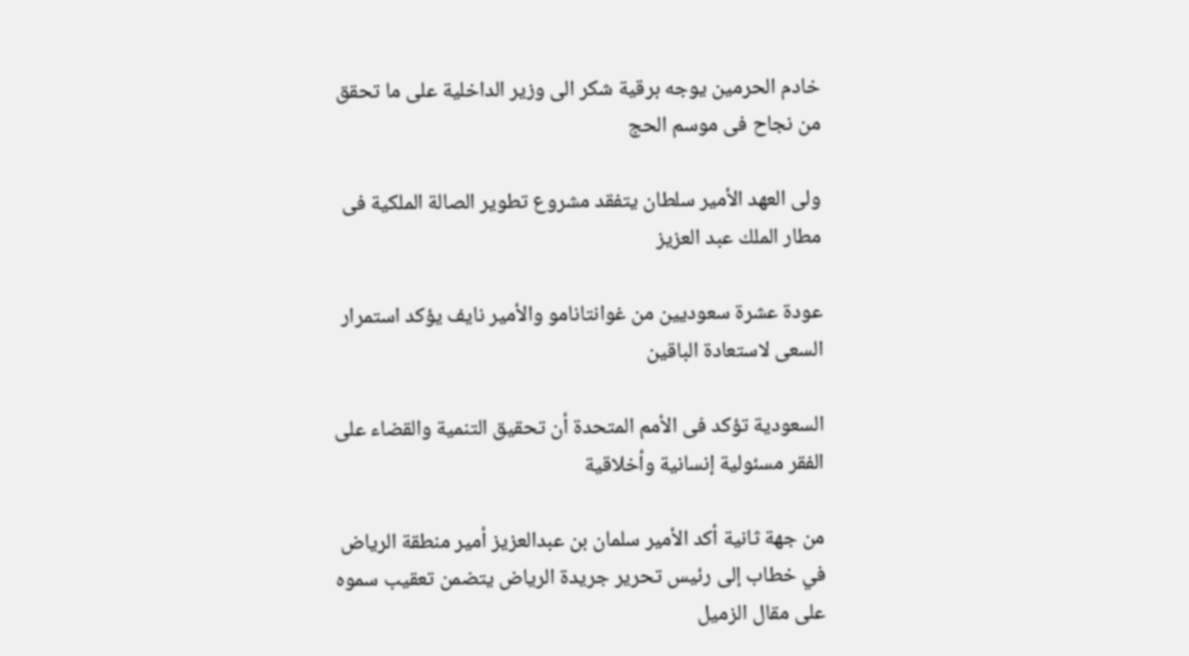خادم الحرمين يوجه برقية شكر الى وزير الداخلية على ما تحقق من نجاح فى موسم الحج

ولى العهد الأمير سلطان يتفقد مشروع تطوير الصالة الملكية فى مطار الملك عبد العزيز

عودة عشرة سعوديين من غوانتانامو والأمير نايف يؤكد استمرار السعى لاستعادة الباقين

السعودية تؤكد فى الأمم المتحدة أن تحقيق التنمية والقضاء على الفقر مسئولية إنسانية وأخلاقية

من جهة ثانية أكد الأمير سلمان بن عبدالعزيز أمير منطقة الرياض في خطاب إلى رئيس تحرير جريدة الرياض يتضمن تعقيب سموه على مقال الزميل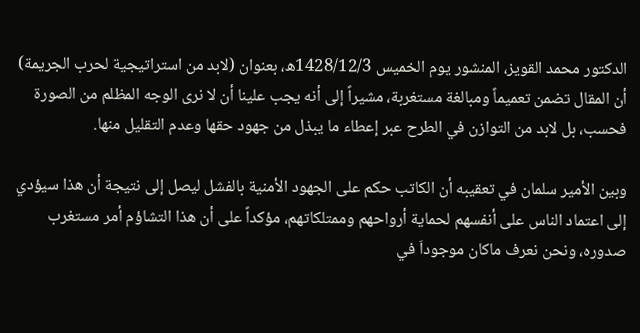الدكتور محمد القويز، المنشور يوم الخميس 1428/12/3ه، بعنوان (لابد من استراتيجية لحرب الجريمة) أن المقال تضمن تعميماً ومبالغة مستغربة، مشيراً إلى أنه يجب علينا أن لا نرى الوجه المظلم من الصورة فحسب، بل لابد من التوازن في الطرح عبر إعطاء ما يبذل من جهود حقها وعدم التقليل منها.

وبين الأمير سلمان في تعقيبه أن الكاتب حكم على الجهود الأمنية بالفشل ليصل إلى نتيجة أن هذا سيؤدي إلى اعتماد الناس على أنفسهم لحماية أرواحهم وممتلكاتهم، مؤكداً على أن هذا التشاؤم أمر مستغرب صدوره، ونحن نعرف ماكان موجوداَ في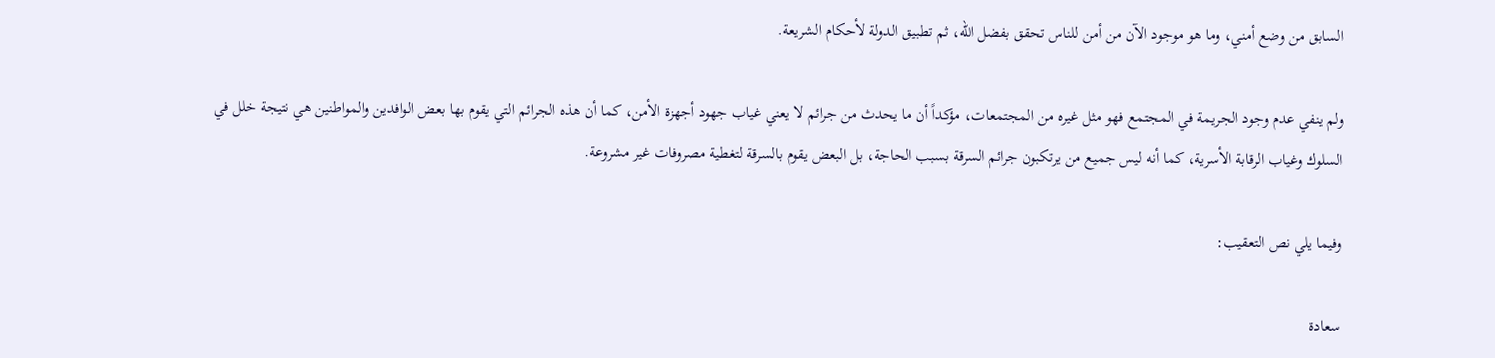السابق من وضع أمني، وما هو موجود الآن من أمن للناس تحقق بفضل الله، ثم تطبيق الدولة لأحكام الشريعة.

ولم ينفي عدم وجود الجريمة في المجتمع فهو مثل غيره من المجتمعات، مؤكداً أن ما يحدث من جرائم لا يعني غياب جهود أجهزة الأمن، كما أن هذه الجرائم التي يقوم بها بعض الوافدين والمواطنين هي نتيجة خلل في السلوك وغياب الرقابة الأسرية، كما أنه ليس جميع من يرتكبون جرائم السرقة بسبب الحاجة، بل البعض يقوم بالسرقة لتغطية مصروفات غير مشروعة.

وفيما يلي نص التعقيب:

سعادة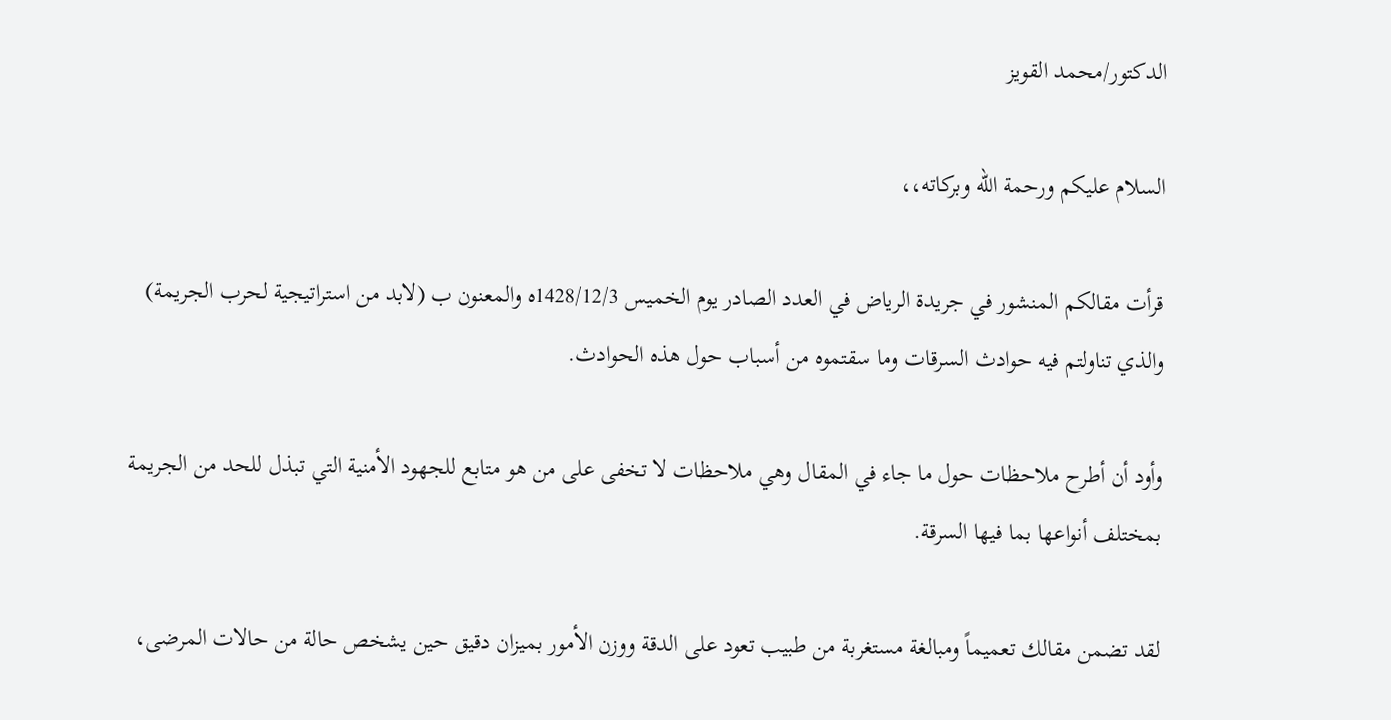الدكتور/محمد القويز

السلام عليكم ورحمة الله وبركاته،،

قرأت مقالكم المنشور في جريدة الرياض في العدد الصادر يوم الخميس 1428/12/3ه والمعنون ب (لابد من استراتيجية لحرب الجريمة) والذي تناولتم فيه حوادث السرقات وما سقتموه من أسباب حول هذه الحوادث.

وأود أن أطرح ملاحظات حول ما جاء في المقال وهي ملاحظات لا تخفى على من هو متابع للجهود الأمنية التي تبذل للحد من الجريمة بمختلف أنواعها بما فيها السرقة.

لقد تضمن مقالك تعميماً ومبالغة مستغربة من طبيب تعود على الدقة ووزن الأمور بميزان دقيق حين يشخص حالة من حالات المرضى،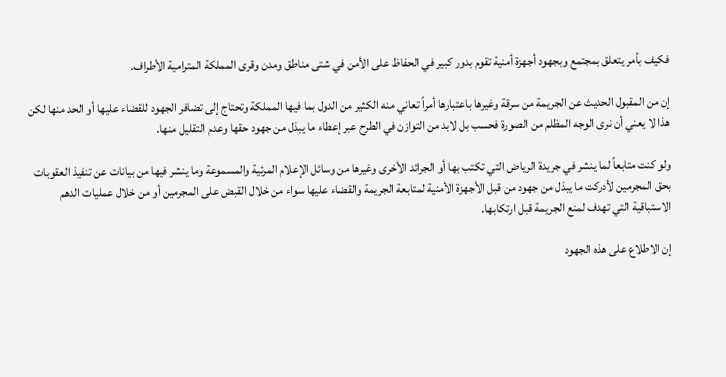فكيف بأمر يتعلق بمجتمع وبجهود أجهزة أمنية تقوم بدور كبير في الحفاظ على الأمن في شتى مناطق ومدن وقرى المملكة المترامية الأطراف.

إن من المقبول الحديث عن الجريمة من سرقة وغيرها باعتبارها أمراً تعاني منه الكثير من الدول بما فيها المملكة وتحتاج إلى تضافر الجهود للقضاء عليها أو الحد منها لكن هذا لا يعني أن نرى الوجه المظلم من الصورة فحسب بل لابد من التوازن في الطرح عبر إعطاء ما يبذل من جهود حقها وعدم التقليل منها.

ولو كنت متابعاً لما ينشر في جريدة الرياض التي تكتب بها أو الجرائد الأخرى وغيرها من وسائل الإعلام المرئية والمسموعة وما ينشر فيها من بيانات عن تنفيذ العقوبات بحق المجرمين لأدركت ما يبذل من جهود من قبل الأجهزة الأمنية لمتابعة الجريمة والقضاء عليها سواء من خلال القبض على المجرمين أو من خلال عمليات الدهم الاستباقية التي تهدف لمنع الجريمة قبل ارتكابها.

إن الاطلاع على هذه الجهود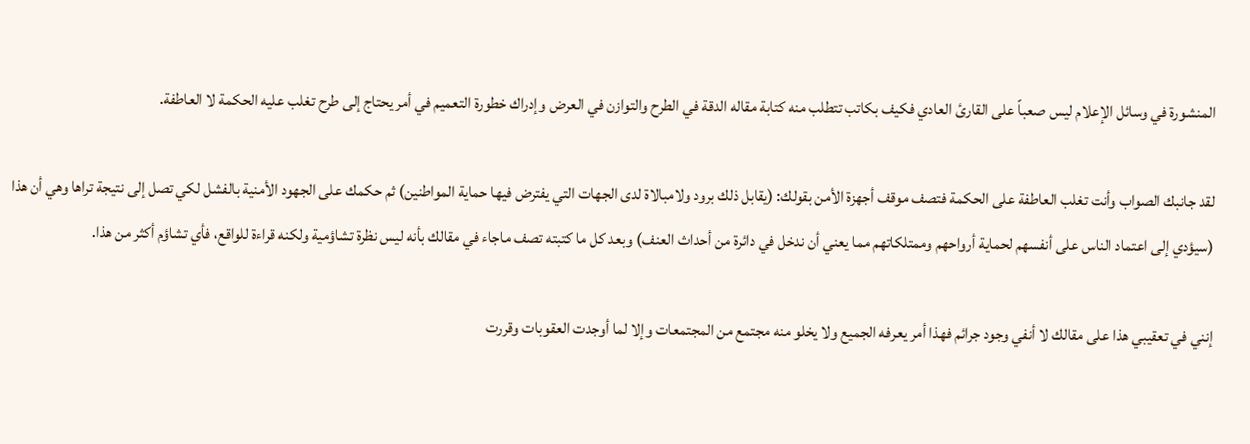المنشورة في وسائل الإعلام ليس صعباً على القارئ العادي فكيف بكاتب تتطلب منه كتابة مقاله الدقة في الطرح والتوازن في العرض وإدراك خطورة التعميم في أمر يحتاج إلى طرح تغلب عليه الحكمة لا العاطفة.

لقد جانبك الصواب وأنت تغلب العاطفة على الحكمة فتصف موقف أجهزة الأمن بقولك: (يقابل ذلك برود ولامبالاة لدى الجهات التي يفترض فيها حماية المواطنين) ثم حكمك على الجهود الأمنية بالفشل لكي تصل إلى نتيجة تراها وهي أن هذا (سيؤدي إلى اعتماد الناس على أنفسهم لحماية أرواحهم وممتلكاتهم مما يعني أن ندخل في دائرة من أحداث العنف) وبعد كل ما كتبته تصف ماجاء في مقالك بأنه ليس نظرة تشاؤمية ولكنه قراءة للواقع، فأي تشاؤم أكثر من هذا.

إنني في تعقيبي هذا على مقالك لا أنفي وجود جرائم فهذا أمر يعرفه الجميع ولا يخلو منه مجتمع من المجتمعات وإلا لما أوجدت العقوبات وقررت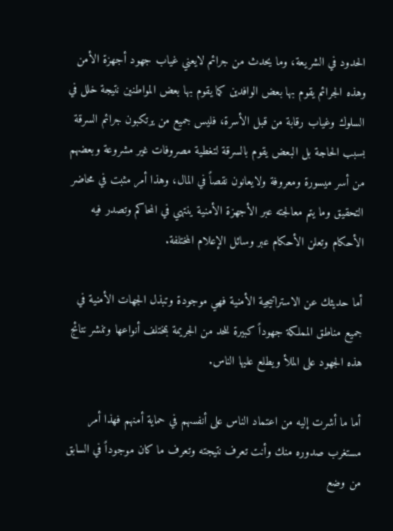الحدود في الشريعة، وما يحدث من جرائم لايعني غياب جهود أجهزة الأمن وهذه الجرائم يقوم بها بعض الوافدين كما يقوم بها بعض المواطنين نتيجة خلل في السلوك وغياب رقابة من قبل الأسرة، فليس جميع من يرتكبون جرائم السرقة بسبب الحاجة بل البعض يقوم بالسرقة لتغطية مصروفات غير مشروعة وبعضهم من أسر ميسورة ومعروفة ولايعانون نقصاً في المال، وهذا أمر مثبت في محاضر التحقيق وما يتم معالجته عبر الأجهزة الأمنية ينتهي في المحاكم وتصدر فيه الأحكام وتعلن الأحكام عبر وسائل الإعلام المختلفة.

أما حديثك عن الاستراتيجية الأمنية فهي موجودة وتبذل الجهات الأمنية في جميع مناطق المملكة جهوداً كبيرة للحد من الجريمة بمختلف أنواعها وتنشر نتائج هذه الجهود على الملأ ويطلع عليها الناس.

أما ما أشرت إليه من اعتماد الناس على أنفسهم في حماية أمنهم فهذا أمر مستغرب صدوره منك وأنت تعرف نتيجته وتعرف ما كان موجوداً في السابق من وضع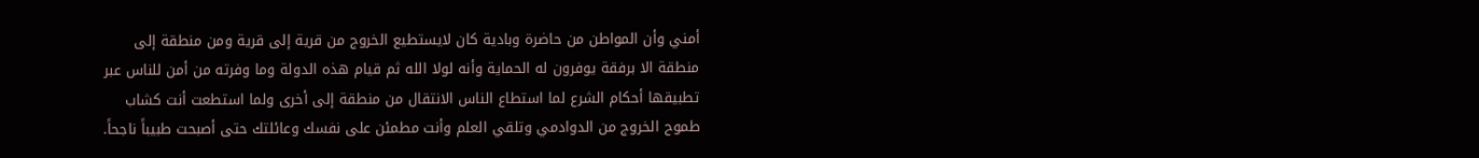أمني وأن المواطن من حاضرة وبادية كان لايستطيع الخروج من قرية إلى قرية ومن منطقة إلى منطقة الا برفقة يوفرون له الحماية وأنه لولا الله ثم قيام هذه الدولة وما وفرته من أمن للناس عبر تطبيقها أحكام الشرع لما استطاع الناس الانتقال من منطقة إلى أخرى ولما استطعت أنت كشاب طموح الخروج من الدوادمي وتلقي العلم وأنت مطمئن على نفسك وعائلتك حتى أصبحت طبيباً ناجحاً.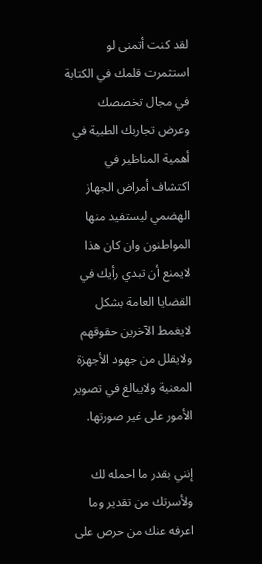لقد كنت أتمنى لو استثمرت قلمك في الكتابة في مجال تخصصك وعرض تجاربك الطبية في أهمية المناظير في اكتشاف أمراض الجهاز الهضمي ليستفيد منها المواطنون وان كان هذا لايمنع أن تبدي رأيك في القضايا العامة بشكل لايغمط الآخرين حقوقهم ولايقلل من جهود الأجهزة المعنية ولايبالغ في تصوير الأمور على غير صورتها.

إنني بقدر ما احمله لك ولأسرتك من تقدير وما اعرفه عنك من حرص على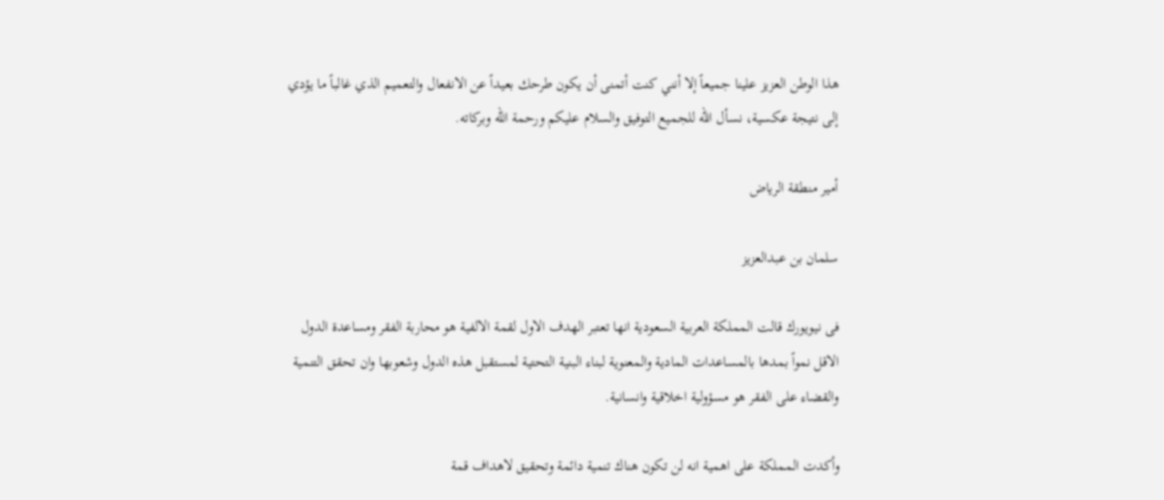هذا الوطن العزيز علينا جميعاً إلا أنني كنت أتمنى أن يكون طرحك بعيداً عن الانفعال والتعميم الذي غالباً ما يؤدي إلى نتيجة عكسية، نسأل الله للجميع التوفيق والسلام عليكم ورحمة الله وبركاته.

أمير منطقة الرياض

سلمان بن عبدالعزيز

فى نيويورك قالت المملكة العربية السعودية انها تعتبر الهدف الاول لقمة الالفية هو محاربة الفقر ومساعدة الدول الاقل نمواً بمدها بالمساعدات المادية والمعنوية لبناء البنية التحتية لمستقبل هذه الدول وشعوبها وان تحقق التنمية والقضاء على الفقر هو مسؤولية اخلاقية وانسانية.

وأكدت المملكة على اهمية انه لن تكون هناك تنمية دائمة وتحقيق لاهداف قمة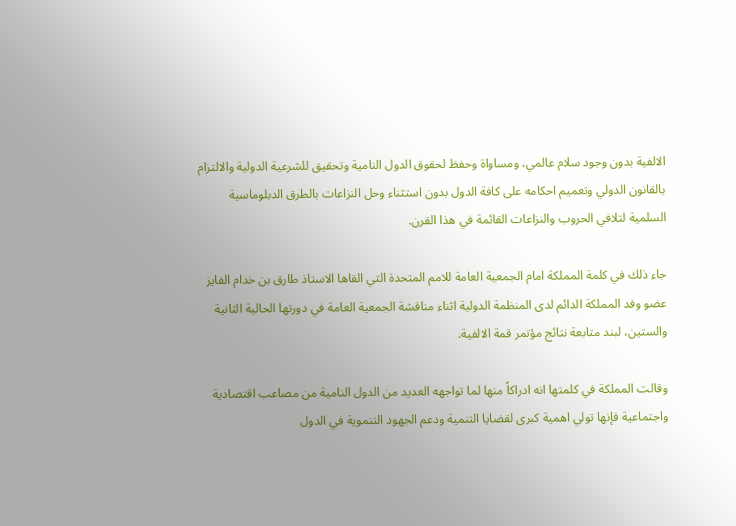الالفية بدون وجود سلام عالمي، ومساواة وحفظ لحقوق الدول النامية وتحقيق للشرعية الدولية والالتزام بالقانون الدولي وتعميم احكامه على كافة الدول بدون استثناء وحل النزاعات بالطرق الدبلوماسية السلمية لتلافي الحروب والنزاعات القائمة في هذا القرن.

جاء ذلك في كلمة المملكة امام الجمعية العامة للامم المتحدة التي القاها الاستاذ طارق بن خدام الفايز عضو وفد المملكة الدائم لدى المنظمة الدولية اثناء مناقشة الجمعية العامة في دورتها الحالية الثانية والستين، لبند متابعة نتائج مؤتمر قمة الالفية.

وقالت المملكة في كلمتها انه ادراكاً منها لما تواجهه العديد من الدول النامية من مصاعب اقتصادية واجتماعية فإنها تولي اهمية كبرى لقضايا التنمية ودعم الجهود التنموية في الدول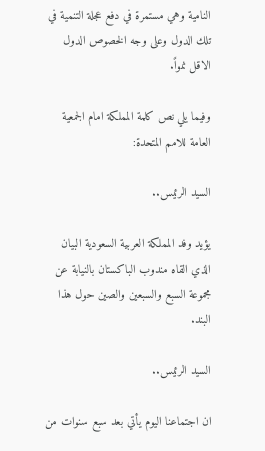النامية وهي مستمرة في دفع عجلة التنمية في تلك الدول وعلى وجه الخصوص الدول الاقل نمواً.

وفيما يلي نص كلمة المملكة امام الجمعية العامة للامم المتحدة:

السيد الرئيس..

يؤيد وفد المملكة العربية السعودية البيان الذي القاه مندوب الباكستان بالنيابة عن مجموعة السبع والسبعين والصين حول هذا البند.

السيد الرئيس..

ان اجتماعنا اليوم يأتي بعد سبع سنوات من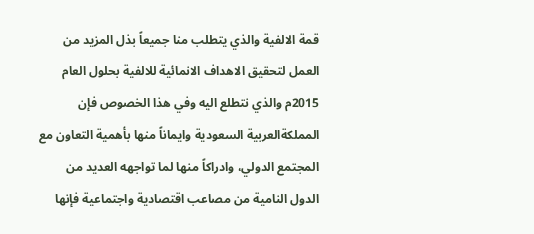قمة الالفية والذي يتطلب منا جميعاً بذل المزيد من العمل لتحقيق الاهداف الانمائية للالفية بحلول العام 2015م والذي نتطلع اليه وفي هذا الخصوص فإن المملكةالعربية السعودية وايماناً منها بأهمية التعاون مع المجتمع الدولي، وادراكاً منها لما تواجهه العديد من الدول النامية من مصاعب اقتصادية واجتماعية فإنها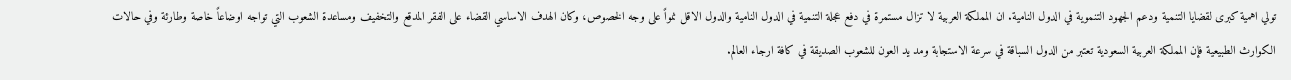تولي اهمية كبرى لقضايا التنمية ودعم الجهود التنموية في الدول النامية. ان المملكة العربية لا تزال مستمرة في دفع عجلة التنمية في الدول النامية والدول الاقل نمواً على وجه الخصوص، وكان الهدف الاساسي القضاء على الفقر المدقع والتخفيف ومساعدة الشعوب التي تواجه اوضاعاً خاصة وطارئة وفي حالات الكوارث الطبيعية فإن المملكة العربية السعودية تعتبر من الدول السباقة في سرعة الاستجابة ومد يد العون للشعوب الصديقة في كافة ارجاء العالم.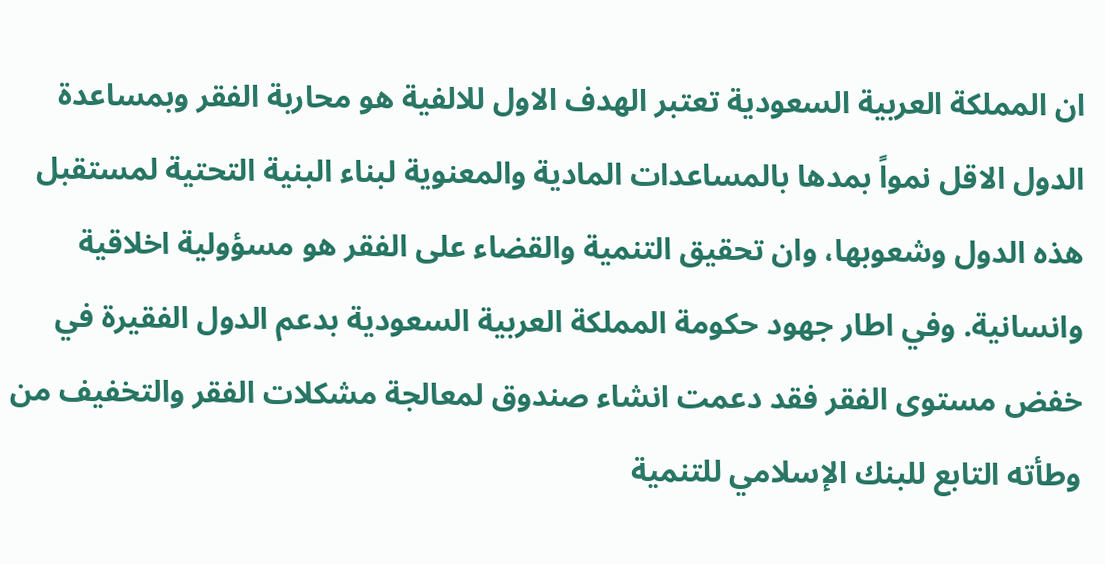ان المملكة العربية السعودية تعتبر الهدف الاول للالفية هو محاربة الفقر وبمساعدة الدول الاقل نمواً بمدها بالمساعدات المادية والمعنوية لبناء البنية التحتية لمستقبل هذه الدول وشعوبها، وان تحقيق التنمية والقضاء على الفقر هو مسؤولية اخلاقية وانسانية. وفي اطار جهود حكومة المملكة العربية السعودية بدعم الدول الفقيرة في خفض مستوى الفقر فقد دعمت انشاء صندوق لمعالجة مشكلات الفقر والتخفيف من وطأته التابع للبنك الإسلامي للتنمية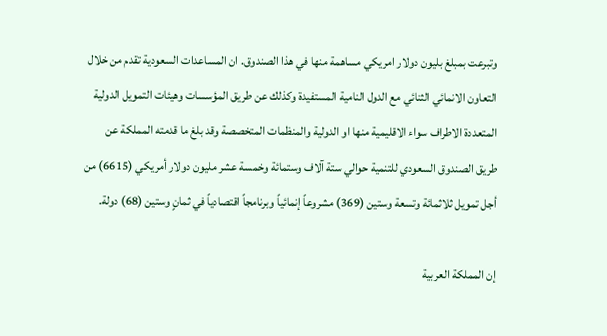وتبرعت بمبلغ بليون دولار امريكي مساهمة منها في هذا الصندوق. ان المساعدات السعودية تقدم من خلال التعاون الانمائي الثنائي مع الدول النامية المستفيدة وكذلك عن طريق المؤسسات وهيئات التمويل الدولية المتعددة الاطراف سواء الاقليمية منها او الدولية والمنظمات المتخصصة وقد بلغ ما قدمته المملكة عن طريق الصندوق السعودي للتنمية حوالي ستة آلاف وستمائة وخمسة عشر مليون دولار أمريكي (6615) من أجل تمويل ثلاثمائة وتسعة وستين (369) مشروعاً إنمائياً وبرنامجاً اقتصادياً في ثمانٍ وستين (68) دولة.

إن المملكة العربية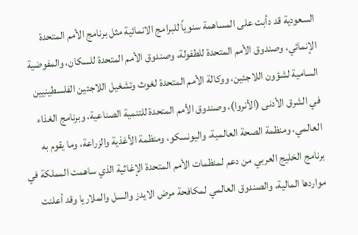السعودية قد دأبت على المساهمة سنوياً للبرامج الانمائية مثل برنامج الأمم المتحدة الإنمائي، وصندوق الأمم المتحدة للطفولة، وصندوق الأمم المتحدة للسكان، والمفوضية السامية لشؤون اللاجئين، ووكالة الأمم المتحدة لغوث وتشغيل اللاجئين الفلسطينيين في الشرق الأدنى (الأنروا)، وصندوق الأمم المتحدة للتنمية الصناعية، وبرنامج الغذاء العالمي، ومنظمة الصحة العالمية، واليونسكو، ومنظمة الأغذية والزراعة، وما يقوم به برنامج الخليج العربي من دعم لمنظمات الأمم المتحدة الإغاثية الذي ساهمت المملكة في مواردها المالية، والصندوق العالمي لمكافحة مرض الايدز والسل والملاريا وقد أعلنت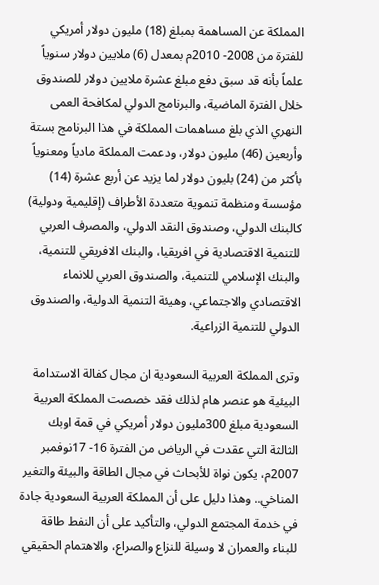المملكة عن المساهمة بمبلغ (18) مليون دولار أمريكي للفترة من 2008- 2010م بمعدل (6) ملايين دولار سنوياً علماً بأنه قد سبق دفع مبلغ عشرة ملايين دولار للصندوق خلال الفترة الماضية، والبرنامج الدولي لمكافحة العمى النهري الذي بلغ مساهمات المملكة في هذا البرنامج بستة وأربعين (46) مليون دولار، ودعمت المملكة مادياً ومعنوياً بأكثر من (24) بليون دولار لما يزيد عن أربع عشرة (14) مؤسسة ومنظمة تنموية متعددة الأطراف (إقليمية ودولية) كالبنك الدولي، وصندوق النقد الدولي، والمصرف العربي للتنمية الاقتصادية في افريقيا، والبنك الافريقي للتنمية، والبنك الإسلامي للتنمية، والصندوق العربي للانماء الاقتصادي والاجتماعي، وهيئة التنمية الدولية، والصندوق الدولي للتنمية الزراعية.

وترى المملكة العربية السعودية ان مجال كفالة الاستدامة البيئية هو عنصر هام لذلك فقد خصصت المملكة العربية السعودية مبلغ 300مليون دولار أمريكي في قمة اوبك الثالثة التي عقدت في الرياض من الفترة 16- 17نوفمبر 2007م، يكون نواة للأبحاث في مجال الطاقة والبيئة والتغير المناخي.. وهذا دليل على أن المملكة العربية السعودية جادة في خدمة المجتمع الدولي، والتأكيد على أن النفط طاقة للبناء والعمران لا وسيلة للنزاع والصراع، والاهتمام الحقيقي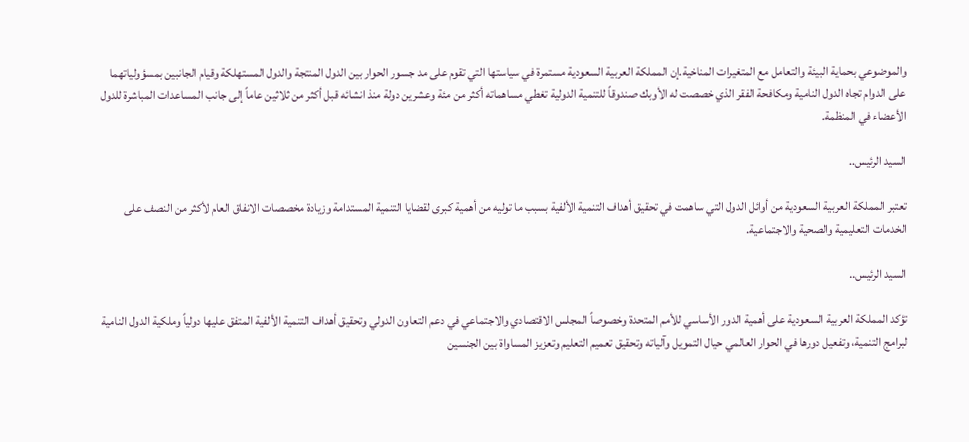والموضوعي بحماية البيئة والتعامل مع المتغيرات المناخية.إن المملكة العربية السعودية مستمرة في سياستها التي تقوم على مد جسور الحوار بين الدول المنتجة والدول المستهلكة وقيام الجانبين بمسؤولياتهما على الدوام تجاه الدول النامية ومكافحة الفقر الذي خصصت له الأوبك صندوقاً للتنمية الدولية تغطي مساهماته أكثر من مئة وعشرين دولة منذ انشائه قبل أكثر من ثلاثين عاماً إلى جانب المساعدات المباشرة للدول الأعضاء في المنظمة.

السيد الرئيس..

تعتبر المملكة العربية السعودية من أوائل الدول التي ساهمت في تحقيق أهداف التنمية الألفية بسبب ما توليه من أهمية كبرى لقضايا التنمية المستدامة وزيادة مخصصات الانفاق العام لأكثر من النصف على الخدمات التعليمية والصحية والاجتماعية.

السيد الرئيس..

تؤكد المملكة العربية السعودية على أهمية الدور الأساسي للأمم المتحدة وخصوصاً المجلس الاقتصادي والاجتماعي في دعم التعاون الدولي وتحقيق أهداف التنمية الألفية المتفق عليها دولياً وملكية الدول النامية لبرامج التنمية، وتفعيل دورها في الحوار العالمي حيال التمويل وآلياته وتحقيق تعميم التعليم وتعزيز المساواة بين الجنسين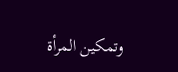وتمكين المرأة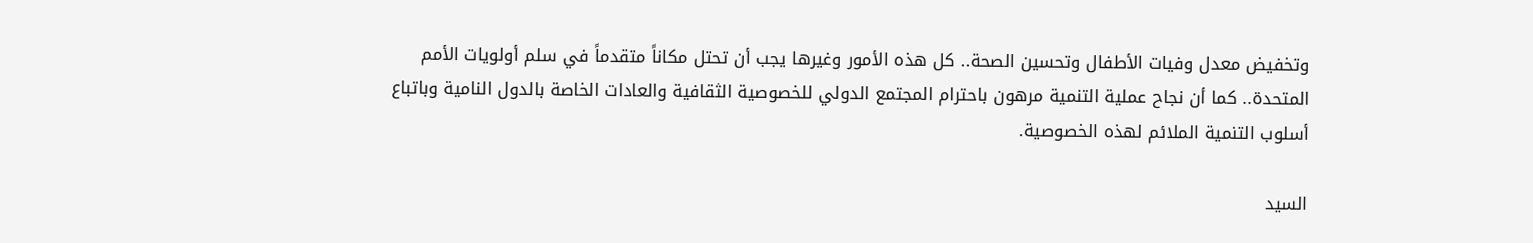وتخفيض معدل وفيات الأطفال وتحسين الصحة.. كل هذه الأمور وغيرها يجب أن تحتل مكاناً متقدماً في سلم أولويات الأمم المتحدة.. كما أن نجاح عملية التنمية مرهون باحترام المجتمع الدولي للخصوصية الثقافية والعادات الخاصة بالدول النامية وباتباع أسلوب التنمية الملائم لهذه الخصوصية.

السيد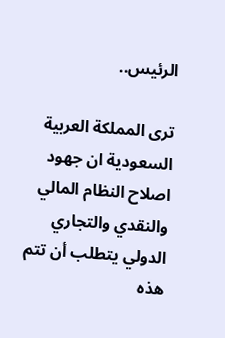الرئيس..

ترى المملكة العربية السعودية ان جهود اصلاح النظام المالي والنقدي والتجاري الدولي يتطلب أن تتم هذه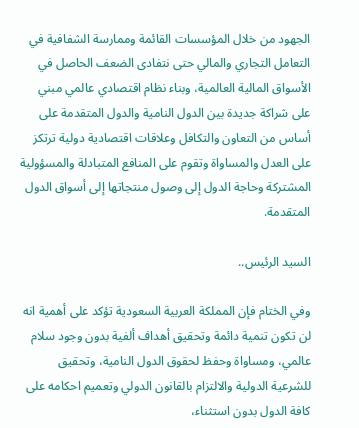الجهود من خلال المؤسسات القائمة وممارسة الشفافية في التعامل التجاري والمالي حتى نتفادى الضعف الحاصل في الأسواق المالية العالمية، وبناء نظام اقتصادي عالمي مبني على شراكة جديدة بين الدول النامية والدول المتقدمة على أساس من التعاون والتكافل وعلاقات اقتصادية دولية ترتكز على العدل والمساواة وتقوم على المنافع المتبادلة والمسؤولية المشتركة وحاجة الدول إلى وصول منتجاتها إلى أسواق الدول المتقدمة.

السيد الرئيس..

وفي الختام فإن المملكة العربية السعودية تؤكد على أهمية انه لن تكون تنمية دائمة وتحقيق أهداف ألفية بدون وجود سلام عالمي، ومساواة وحفظ لحقوق الدول النامية، وتحقيق للشرعية الدولية والالتزام بالقانون الدولي وتعميم احكامه على كافة الدول بدون استثناء،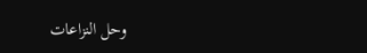وحل النزاعات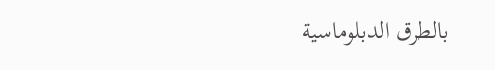بالطرق الدبلوماسية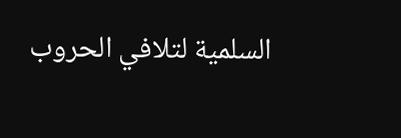السلمية لتلافي الحروب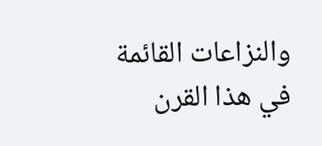والنزاعات القائمة في هذا القرن